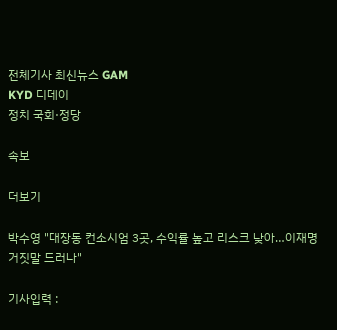전체기사 최신뉴스 GAM
KYD 디데이
정치 국회·정당

속보

더보기

박수영 "대장동 컨소시엄 3곳, 수익률 높고 리스크 낮아…이재명 거짓말 드러나"

기사입력 :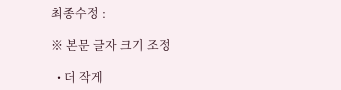최종수정 :

※ 본문 글자 크기 조정

  • 더 작게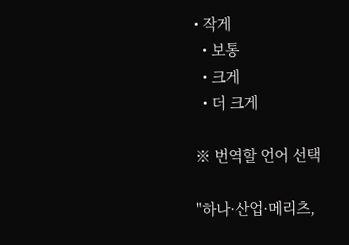• 작게
  • 보통
  • 크게
  • 더 크게

※ 번역할 언어 선택

"하나·산업·메리츠,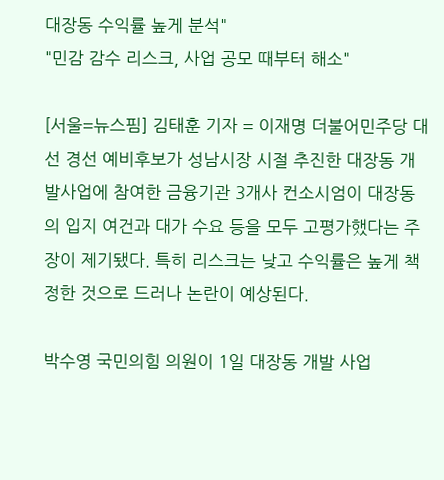대장동 수익률 높게 분석"
"민감 감수 리스크, 사업 공모 때부터 해소"

[서울=뉴스핌] 김태훈 기자 = 이재명 더불어민주당 대선 경선 예비후보가 성남시장 시절 추진한 대장동 개발사업에 참여한 금융기관 3개사 컨소시엄이 대장동의 입지 여건과 대가 수요 등을 모두 고평가했다는 주장이 제기됐다. 특히 리스크는 낮고 수익률은 높게 책정한 것으로 드러나 논란이 예상된다.

박수영 국민의힘 의원이 1일 대장동 개발 사업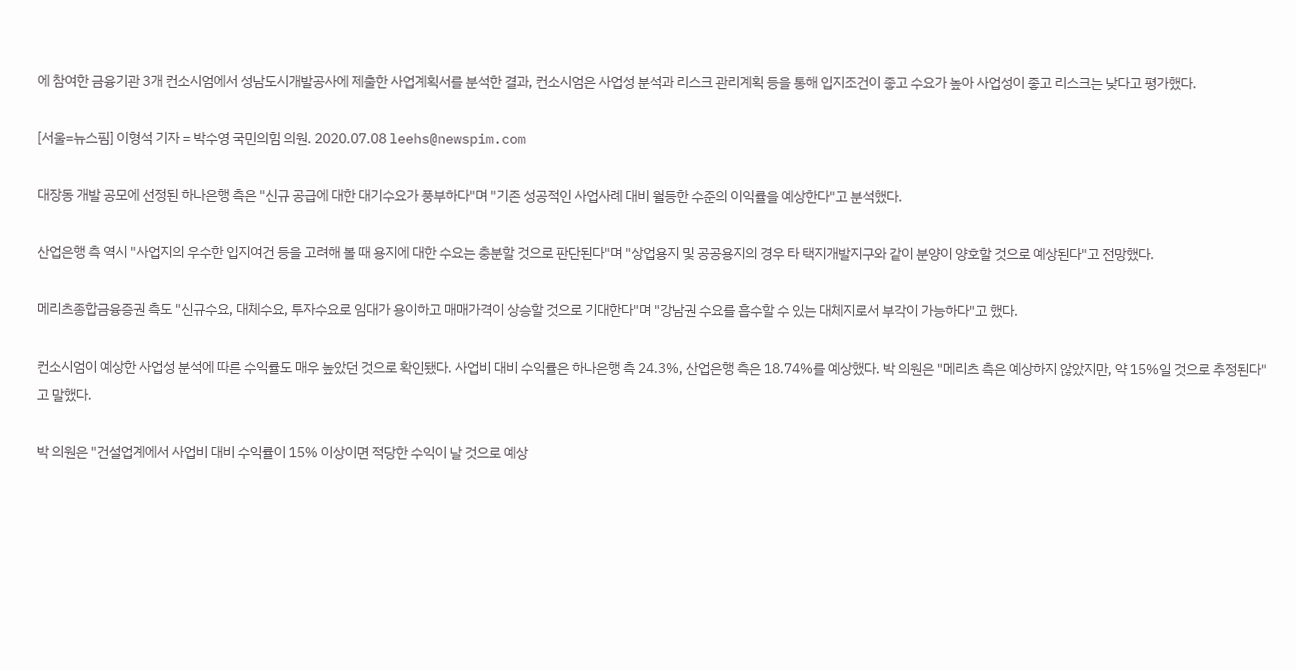에 참여한 금융기관 3개 컨소시엄에서 성남도시개발공사에 제출한 사업계획서를 분석한 결과, 컨소시엄은 사업성 분석과 리스크 관리계획 등을 통해 입지조건이 좋고 수요가 높아 사업성이 좋고 리스크는 낮다고 평가했다.

[서울=뉴스핌] 이형석 기자 = 박수영 국민의힘 의원. 2020.07.08 leehs@newspim.com

대장동 개발 공모에 선정된 하나은행 측은 "신규 공급에 대한 대기수요가 풍부하다"며 "기존 성공적인 사업사례 대비 월등한 수준의 이익률을 예상한다"고 분석했다.

산업은행 측 역시 "사업지의 우수한 입지여건 등을 고려해 볼 때 용지에 대한 수요는 충분할 것으로 판단된다"며 "상업용지 및 공공용지의 경우 타 택지개발지구와 같이 분양이 양호할 것으로 예상된다"고 전망했다.

메리츠종합금융증권 측도 "신규수요, 대체수요, 투자수요로 임대가 용이하고 매매가격이 상승할 것으로 기대한다"며 "강남권 수요를 흡수할 수 있는 대체지로서 부각이 가능하다"고 했다.

컨소시엄이 예상한 사업성 분석에 따른 수익률도 매우 높았던 것으로 확인됐다. 사업비 대비 수익률은 하나은행 측 24.3%, 산업은행 측은 18.74%를 예상했다. 박 의원은 "메리츠 측은 예상하지 않았지만, 약 15%일 것으로 추정된다"고 말했다.

박 의원은 "건설업계에서 사업비 대비 수익률이 15% 이상이면 적당한 수익이 날 것으로 예상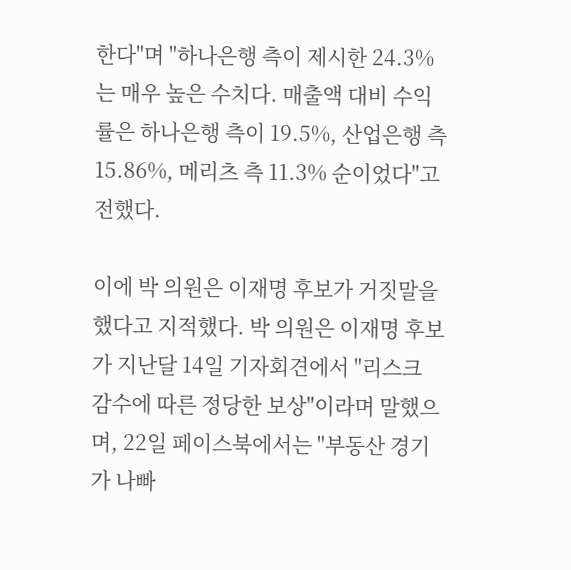한다"며 "하나은행 측이 제시한 24.3%는 매우 높은 수치다. 매출액 대비 수익률은 하나은행 측이 19.5%, 산업은행 측 15.86%, 메리츠 측 11.3% 순이었다"고 전했다.

이에 박 의원은 이재명 후보가 거짓말을 했다고 지적했다. 박 의원은 이재명 후보가 지난달 14일 기자회견에서 "리스크 감수에 따른 정당한 보상"이라며 말했으며, 22일 페이스북에서는 "부동산 경기가 나빠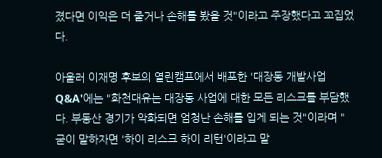졌다면 이익은 더 줄거나 손해를 봤을 것"이라고 주장했다고 꼬집었다.

아울러 이재명 후보의 열린캠프에서 배포한 '대장동 개발사업 Q&A'에는 "화천대유는 대장동 사업에 대한 모든 리스크를 부담했다. 부동산 경기가 악화되면 엄청난 손해를 입게 되는 것"이라며 "굳이 말하자면 '하이 리스크 하이 리턴'이라고 말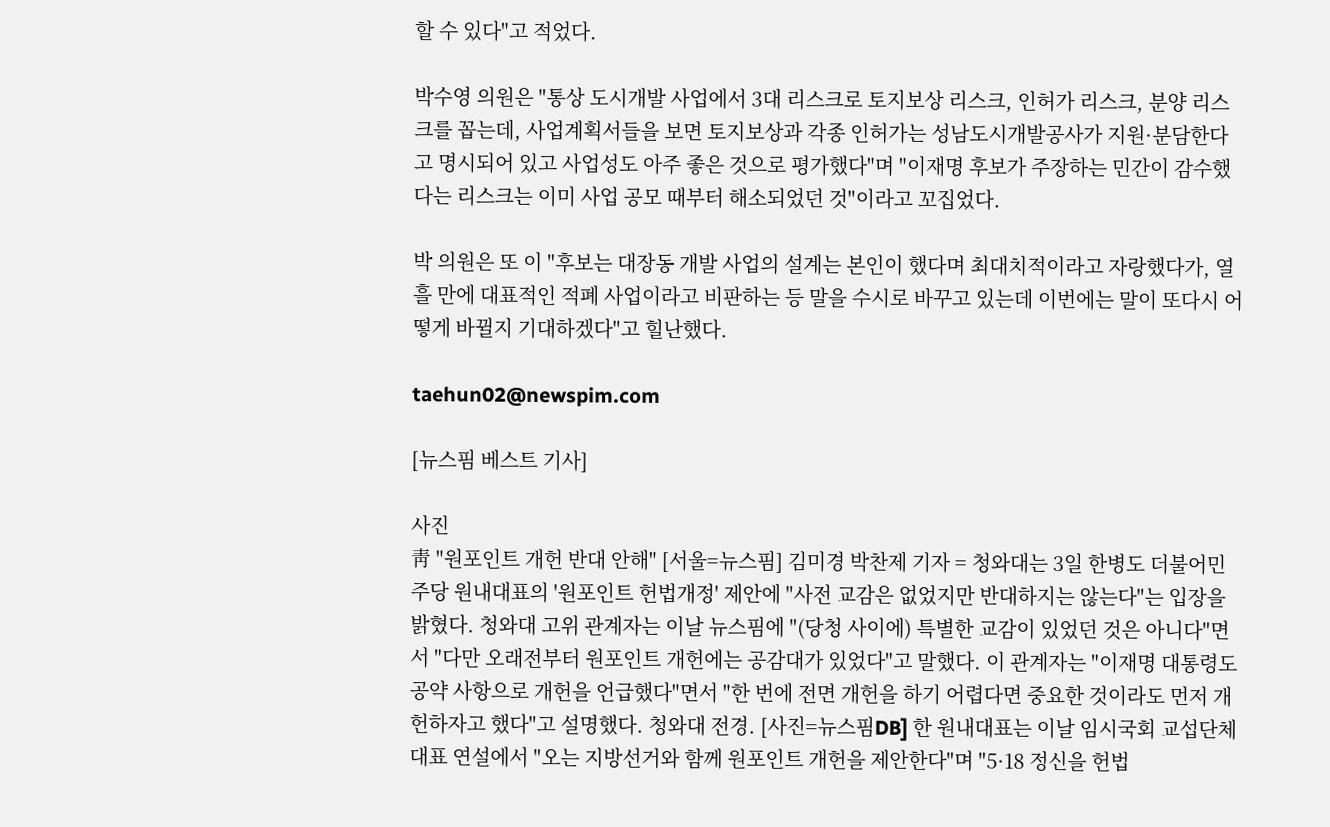할 수 있다"고 적었다.

박수영 의원은 "통상 도시개발 사업에서 3대 리스크로 토지보상 리스크, 인허가 리스크, 분양 리스크를 꼽는데, 사업계획서들을 보면 토지보상과 각종 인허가는 성남도시개발공사가 지원·분담한다고 명시되어 있고 사업성도 아주 좋은 것으로 평가했다"며 "이재명 후보가 주장하는 민간이 감수했다는 리스크는 이미 사업 공모 때부터 해소되었던 것"이라고 꼬집었다.

박 의원은 또 이 "후보는 대장동 개발 사업의 설계는 본인이 했다며 최대치적이라고 자랑했다가, 열흘 만에 대표적인 적폐 사업이라고 비판하는 등 말을 수시로 바꾸고 있는데 이번에는 말이 또다시 어떻게 바뀔지 기대하겠다"고 힐난했다.

taehun02@newspim.com

[뉴스핌 베스트 기사]

사진
靑 "원포인트 개헌 반대 안해" [서울=뉴스핌] 김미경 박찬제 기자 = 청와대는 3일 한병도 더불어민주당 원내대표의 '원포인트 헌법개정' 제안에 "사전 교감은 없었지만 반대하지는 않는다"는 입장을 밝혔다. 청와대 고위 관계자는 이날 뉴스핌에 "(당청 사이에) 특별한 교감이 있었던 것은 아니다"면서 "다만 오래전부터 원포인트 개헌에는 공감대가 있었다"고 말했다. 이 관계자는 "이재명 대통령도 공약 사항으로 개헌을 언급했다"면서 "한 번에 전면 개헌을 하기 어렵다면 중요한 것이라도 먼저 개헌하자고 했다"고 설명했다. 청와대 전경. [사진=뉴스핌DB] 한 원내대표는 이날 임시국회 교섭단체 대표 연설에서 "오는 지방선거와 함께 원포인트 개헌을 제안한다"며 "5·18 정신을 헌법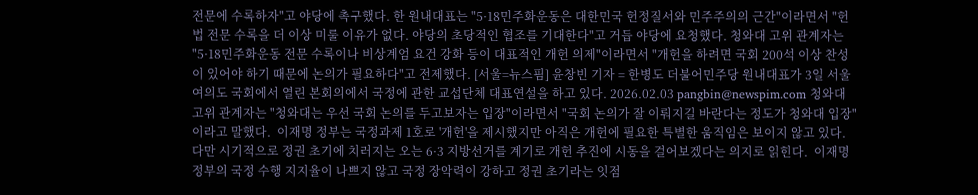전문에 수록하자"고 야당에 촉구했다. 한 원내대표는 "5·18민주화운동은 대한민국 헌정질서와 민주주의의 근간"이라면서 "헌법 전문 수록을 더 이상 미룰 이유가 없다. 야당의 초당적인 협조를 기대한다"고 거듭 야당에 요청했다. 청와대 고위 관계자는 "5·18민주화운동 전문 수록이나 비상계엄 요건 강화 등이 대표적인 개헌 의제"이라면서 "개헌을 하려면 국회 200석 이상 찬성이 있어야 하기 때문에 논의가 필요하다"고 전제했다. [서울=뉴스핌] 윤창빈 기자 = 한병도 더불어민주당 원내대표가 3일 서울 여의도 국회에서 열린 본회의에서 국정에 관한 교섭단체 대표연설을 하고 있다. 2026.02.03 pangbin@newspim.com 청와대 고위 관계자는 "청와대는 우선 국회 논의를 두고보자는 입장"이라면서 "국회 논의가 잘 이뤄지길 바란다는 정도가 청와대 입장"이라고 말했다.  이재명 정부는 국정과제 1호로 '개헌'을 제시했지만 아직은 개헌에 필요한 특별한 움직임은 보이지 않고 있다. 다만 시기적으로 정권 초기에 치러지는 오는 6·3 지방선거를 계기로 개헌 추진에 시동을 걸어보겠다는 의지로 읽힌다.  이재명 정부의 국정 수행 지지율이 나쁘지 않고 국정 장악력이 강하고 정권 초기라는 잇점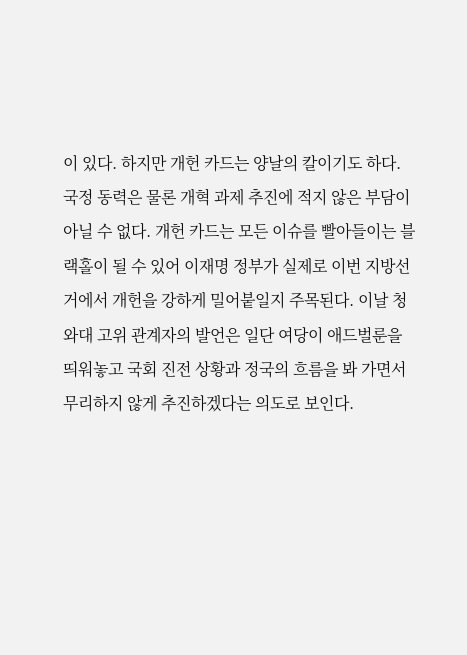이 있다. 하지만 개헌 카드는 양날의 칼이기도 하다. 국정 동력은 물론 개혁 과제 추진에 적지 않은 부담이 아닐 수 없다. 개헌 카드는 모든 이슈를 빨아들이는 블랙홀이 될 수 있어 이재명 정부가 실제로 이번 지방선거에서 개헌을 강하게 밀어붙일지 주목된다. 이날 청와대 고위 관계자의 발언은 일단 여당이 애드벌룬을 띄워놓고 국회 진전 상황과 정국의 흐름을 봐 가면서 무리하지 않게 추진하겠다는 의도로 보인다.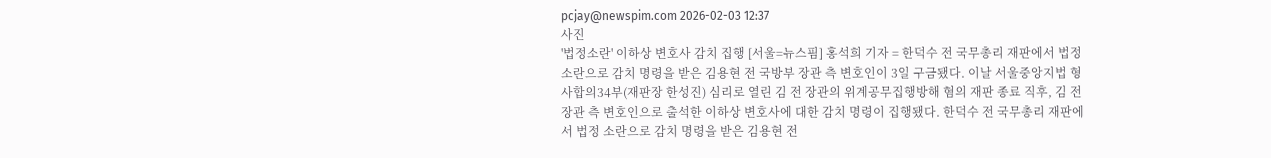pcjay@newspim.com 2026-02-03 12:37
사진
'법정소란' 이하상 변호사 감치 집행 [서울=뉴스핌] 홍석희 기자 = 한덕수 전 국무총리 재판에서 법정 소란으로 감치 명령을 받은 김용현 전 국방부 장관 측 변호인이 3일 구금됐다. 이날 서울중앙지법 형사합의34부(재판장 한성진) 심리로 열린 김 전 장관의 위계공무집행방해 혐의 재판 종료 직후, 김 전 장관 측 변호인으로 출석한 이하상 변호사에 대한 감치 명령이 집행됐다. 한덕수 전 국무총리 재판에서 법정 소란으로 감치 명령을 받은 김용현 전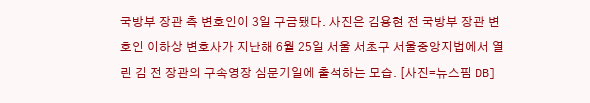국방부 장관 측 변호인이 3일 구금됐다. 사진은 김용현 전 국방부 장관 변호인 이하상 변호사가 지난해 6월 25일 서울 서초구 서울중앙지법에서 열린 김 전 장관의 구속영장 심문기일에 출석하는 모습. [사진=뉴스핌 DB]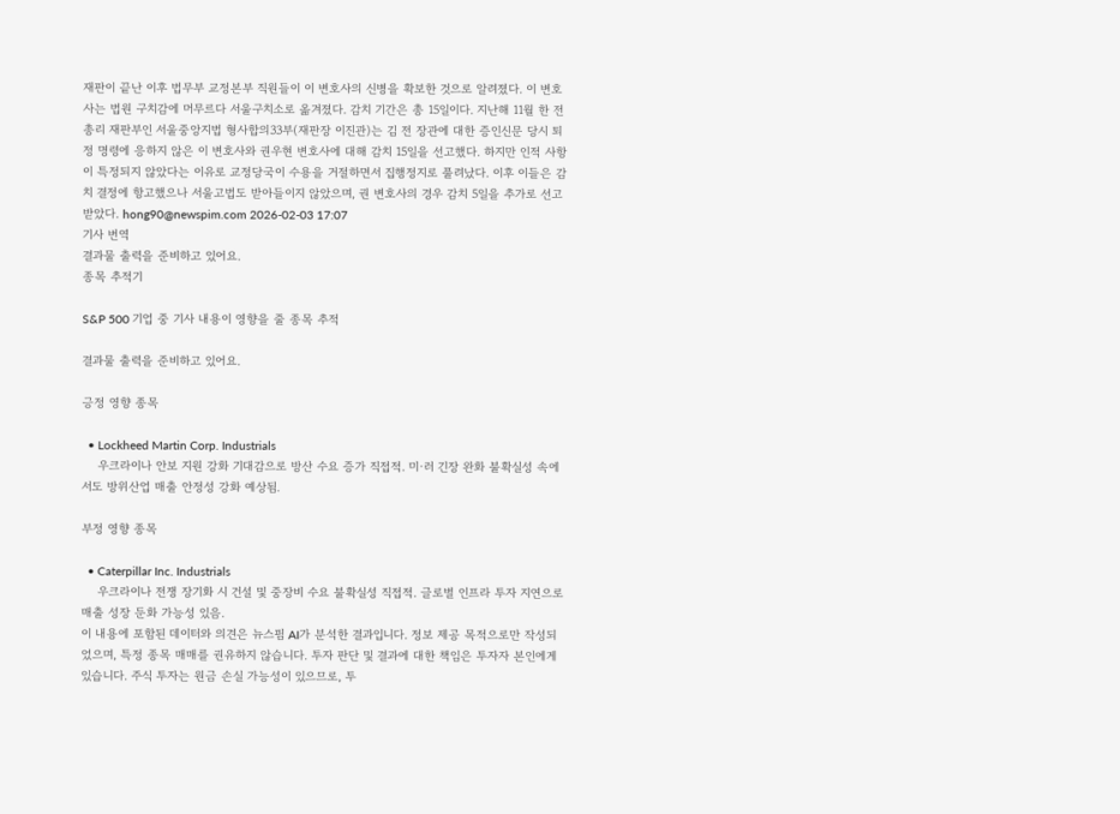재판이 끝난 이후 법무부 교정본부 직원들이 이 변호사의 신병을 확보한 것으로 알려졌다. 이 변호사는 법원 구치감에 머무르다 서울구치소로 옮겨졌다. 감치 기간은 총 15일이다. 지난해 11월 한 전 총리 재판부인 서울중앙지법 형사합의33부(재판장 이진관)는 김 전 장관에 대한 증인신문 당시 퇴정 명령에 응하지 않은 이 변호사와 권우현 변호사에 대해 감치 15일을 선고했다. 하지만 인적 사항이 특정되지 않았다는 이유로 교정당국이 수용을 거절하면서 집행정지로 풀려났다. 이후 이들은 감치 결정에 항고했으나 서울고법도 받아들이지 않았으며, 권 변호사의 경우 감치 5일을 추가로 선고받았다. hong90@newspim.com 2026-02-03 17:07
기사 번역
결과물 출력을 준비하고 있어요.
종목 추적기

S&P 500 기업 중 기사 내용이 영향을 줄 종목 추적

결과물 출력을 준비하고 있어요.

긍정 영향 종목

  • Lockheed Martin Corp. Industrials
    우크라이나 안보 지원 강화 기대감으로 방산 수요 증가 직접적. 미·러 긴장 완화 불확실성 속에서도 방위산업 매출 안정성 강화 예상됨.

부정 영향 종목

  • Caterpillar Inc. Industrials
    우크라이나 전쟁 장기화 시 건설 및 중장비 수요 불확실성 직접적. 글로벌 인프라 투자 지연으로 매출 성장 둔화 가능성 있음.
이 내용에 포함된 데이터와 의견은 뉴스핌 AI가 분석한 결과입니다. 정보 제공 목적으로만 작성되었으며, 특정 종목 매매를 권유하지 않습니다. 투자 판단 및 결과에 대한 책임은 투자자 본인에게 있습니다. 주식 투자는 원금 손실 가능성이 있으므로, 투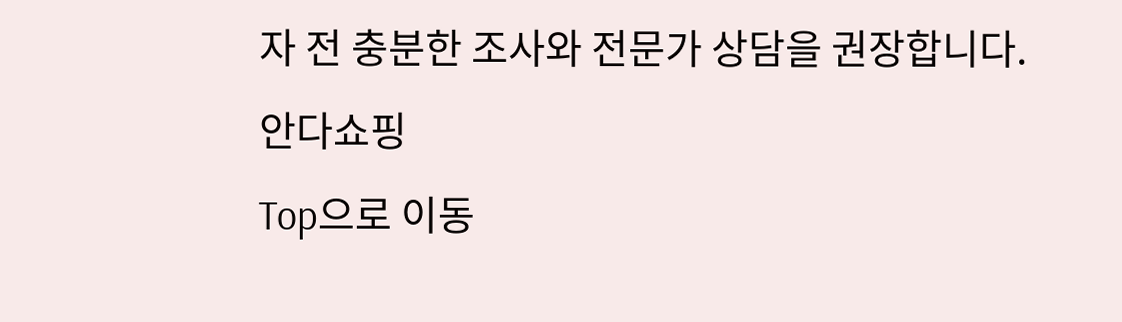자 전 충분한 조사와 전문가 상담을 권장합니다.
안다쇼핑
Top으로 이동